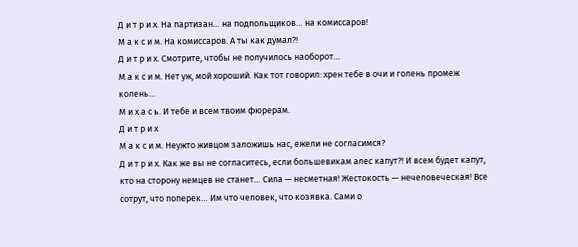Д и т р и х. На партизан… на подпольщиков… на комиссаров!
М а к с и м. На комиссаров. А ты как думал?!
Д и т р и х. Смотрите, чтобы не получилось наоборот…
М а к с и м. Нет уж, мой хороший. Как тот говорил: хрен тебе в очи и голень промеж колень…
М и х а с ь. И тебе и всем твоим фюрерам.
Д и т р и х
М а к с и м. Неужто живцом заложишь нас, ежели не согласимся?
Д и т р и х. Как же вы не согласитесь, если большевикам алес капут?! И всем будет капут, кто на сторону немцев не станет… Сила — несметная! Жестокость — нечеловеческая! Все сотрут, что поперек… Им что человек, что козявка. Сами о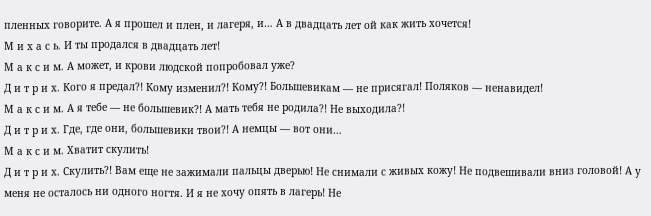пленных говорите. А я прошел и плен, и лагеря, и… А в двадцать лет ой как жить хочется!
М и х а с ь. И ты продался в двадцать лет!
М а к с и м. А может, и крови людской попробовал уже?
Д и т р и х. Кого я предал?! Кому изменил?! Кому?! Большевикам — не присягал! Поляков — ненавидел!
М а к с и м. А я тебе — не большевик?! А мать тебя не родила?! Не выходила?!
Д и т р и х. Где, где они, большевики твои?! А немцы — вот они…
М а к с и м. Хватит скулить!
Д и т р и х. Скулить?! Вам еще не зажимали пальцы дверью! Не снимали с живых кожу! Не подвешивали вниз головой! А у меня не осталось ни одного ногтя. И я не хочу опять в лагерь! Не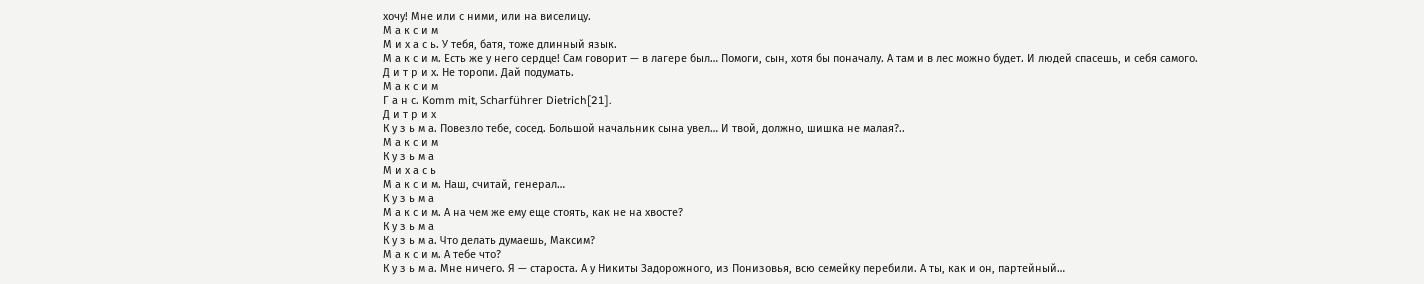хочу! Мне или с ними, или на виселицу.
М а к с и м
М и х а с ь. У тебя, батя, тоже длинный язык.
М а к с и м. Есть же у него сердце! Сам говорит — в лагере был… Помоги, сын, хотя бы поначалу. А там и в лес можно будет. И людей спасешь, и себя самого.
Д и т р и х. Не торопи. Дай подумать.
М а к с и м
Г а н с. Komm mit, Scharführer Dietrich[21].
Д и т р и х
К у з ь м а. Повезло тебе, сосед. Большой начальник сына увел… И твой, должно, шишка не малая?..
М а к с и м
К у з ь м а
М и х а с ь
М а к с и м. Наш, считай, генерал…
К у з ь м а
М а к с и м. А на чем же ему еще стоять, как не на хвосте?
К у з ь м а
К у з ь м а. Что делать думаешь, Максим?
М а к с и м. А тебе что?
К у з ь м а. Мне ничего. Я — староста. А у Никиты Задорожного, из Понизовья, всю семейку перебили. А ты, как и он, партейный…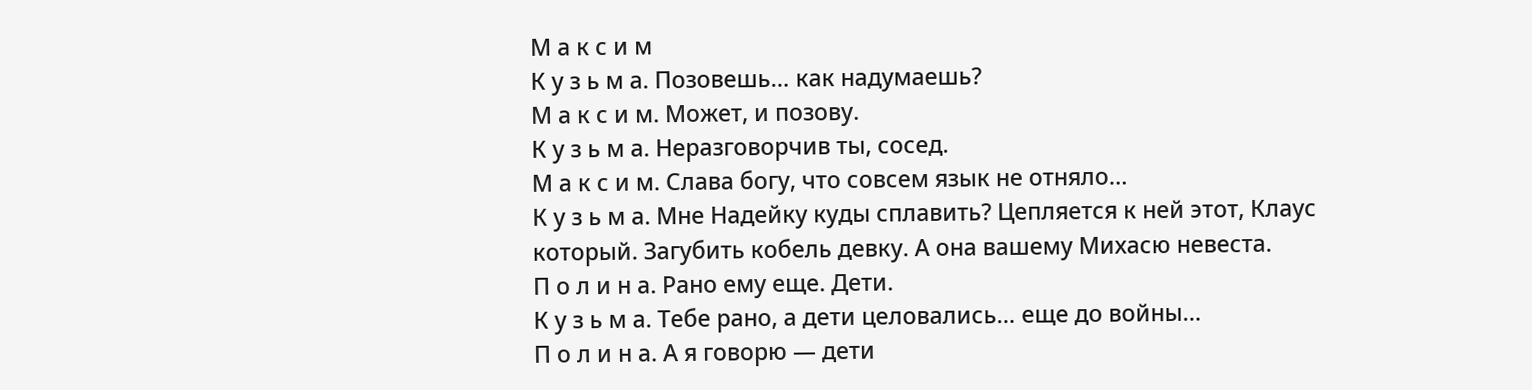М а к с и м
К у з ь м а. Позовешь… как надумаешь?
М а к с и м. Может, и позову.
К у з ь м а. Неразговорчив ты, сосед.
М а к с и м. Слава богу, что совсем язык не отняло…
К у з ь м а. Мне Надейку куды сплавить? Цепляется к ней этот, Клаус который. Загубить кобель девку. А она вашему Михасю невеста.
П о л и н а. Рано ему еще. Дети.
К у з ь м а. Тебе рано, а дети целовались… еще до войны…
П о л и н а. А я говорю — дети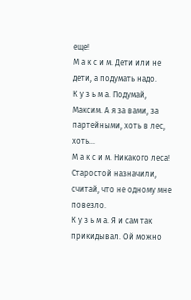еще!
М а к с и м. Дети или не дети, а подумать надо.
К у з ь м а. Подумай, Максим. А я за вами, за партейными, хоть в лес, хоть…
М а к с и м. Никакого леса! Старостой назначили, считай, что не одному мне повезло.
К у з ь м а. Я и сам так прикидывал. Ой можно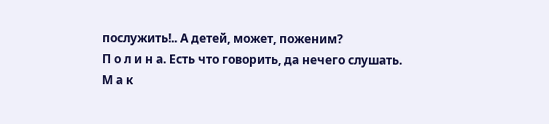послужить!.. А детей, может, поженим?
П о л и н а. Есть что говорить, да нечего слушать.
М а к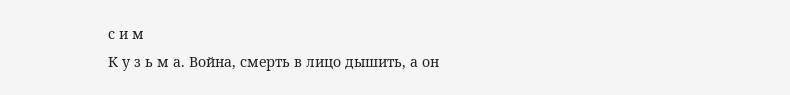с и м
К у з ь м а. Война, смерть в лицо дышить, а он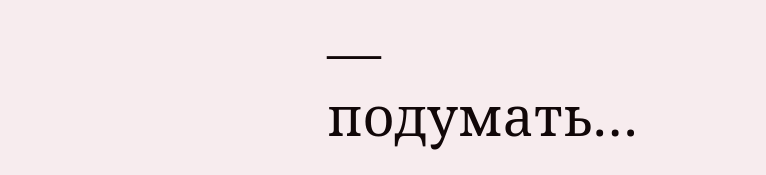— подумать…